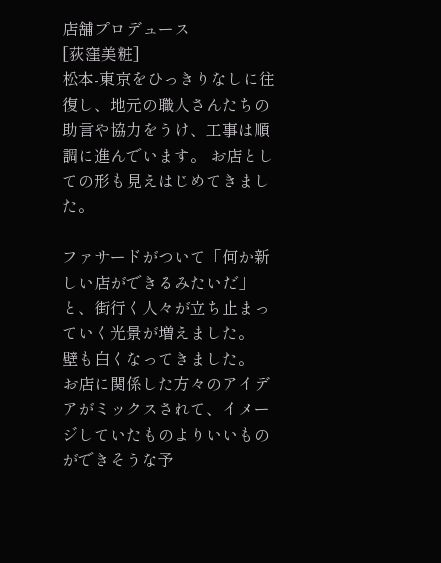店舗プロデュース
[荻窪美粧]
松本-東京をひっきりなしに往復し、地元の職人さんたちの助言や協力をうけ、工事は順調に進んでいます。 お店としての形も見えはじめてきました。

ファサードがついて「何か新しい店ができるみたいだ」と、街行く人々が立ち止まっていく光景が増えました。
壁も白くなってきました。
お店に関係した方々のアイデアがミックスされて、イメージしていたものよりいいものができそうな予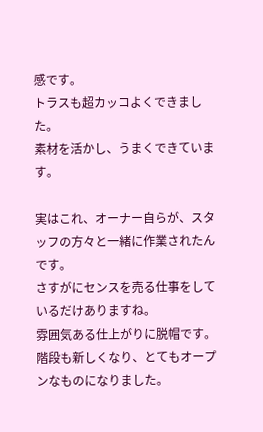感です。
トラスも超カッコよくできました。
素材を活かし、うまくできています。

実はこれ、オーナー自らが、スタッフの方々と一緒に作業されたんです。
さすがにセンスを売る仕事をしているだけありますね。
雰囲気ある仕上がりに脱帽です。
階段も新しくなり、とてもオープンなものになりました。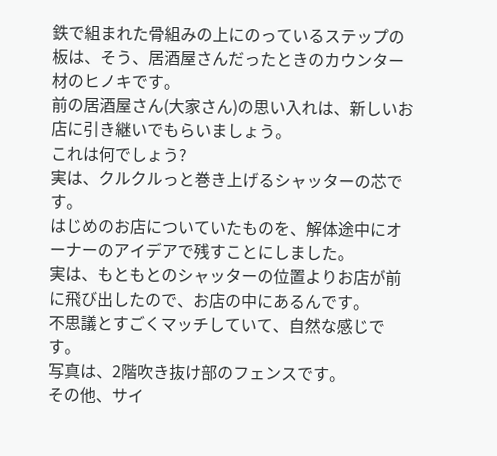鉄で組まれた骨組みの上にのっているステップの板は、そう、居酒屋さんだったときのカウンター材のヒノキです。
前の居酒屋さん(大家さん)の思い入れは、新しいお店に引き継いでもらいましょう。
これは何でしょう?
実は、クルクルっと巻き上げるシャッターの芯です。
はじめのお店についていたものを、解体途中にオーナーのアイデアで残すことにしました。
実は、もともとのシャッターの位置よりお店が前に飛び出したので、お店の中にあるんです。
不思議とすごくマッチしていて、自然な感じです。
写真は、2階吹き抜け部のフェンスです。
その他、サイ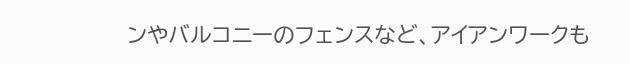ンやバルコニーのフェンスなど、アイアンワークも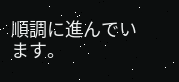順調に進んでいます。